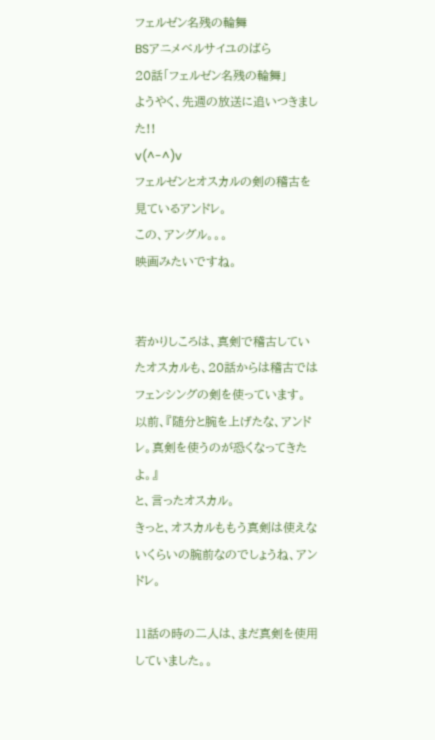フェルゼン名残の輪舞
BSアニメベルサイユのばら
20話「フェルゼン名残の輪舞」
ようやく、先週の放送に追いつきました!!
v(^-^)v
フェルゼンとオスカルの剣の稽古を見ているアンドレ。
この、アングル。。。
映画みたいですね。


若かりしころは、真剣で稽古していたオスカルも、20話からは稽古ではフェンシングの剣を使っています。
以前、『随分と腕を上げたな、アンドレ。真剣を使うのが恐くなってきたよ。』
と、言ったオスカル。
きっと、オスカルももう真剣は使えないくらいの腕前なのでしょうね、アンドレ。

11話の時の二人は、まだ真剣を使用していました。。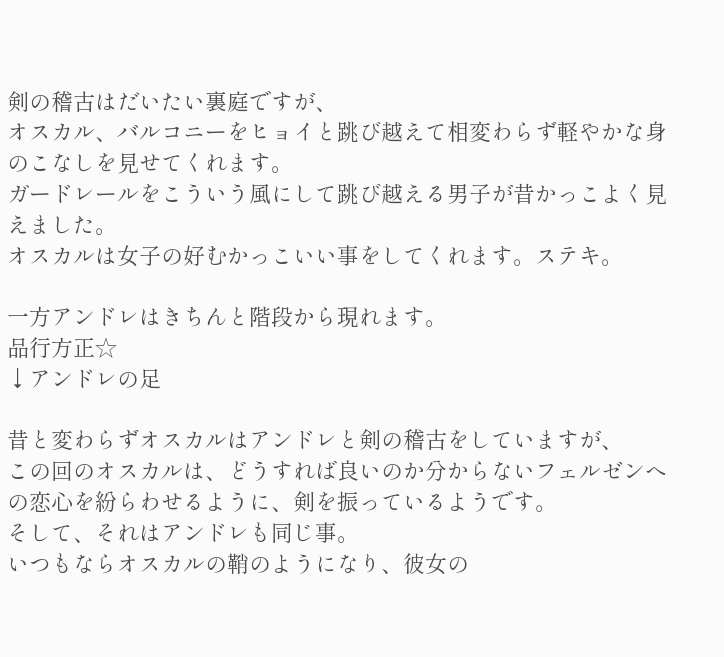剣の稽古はだいたい裏庭ですが、
オスカル、バルコニーをヒョイと跳び越えて相変わらず軽やかな身のこなしを見せてくれます。
ガードレールをこういう風にして跳び越える男子が昔かっこよく見えました。
オスカルは女子の好むかっこいい事をしてくれます。ステキ。

一方アンドレはきちんと階段から現れます。
品行方正☆
↓アンドレの足

昔と変わらずオスカルはアンドレと剣の稽古をしていますが、
この回のオスカルは、どうすれば良いのか分からないフェルゼンへの恋心を紛らわせるように、剣を振っているようです。
そして、それはアンドレも同じ事。
いつもならオスカルの鞘のようになり、彼女の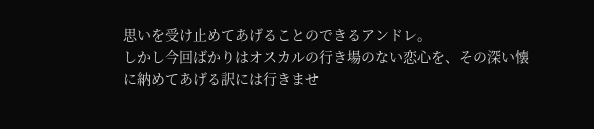思いを受け止めてあげることのできるアンドレ。
しかし今回ばかりはオスカルの行き場のない恋心を、その深い懐に納めてあげる訳には行きませ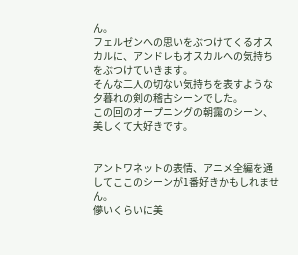ん。
フェルゼンへの思いをぶつけてくるオスカルに、アンドレもオスカルへの気持ちをぶつけていきます。
そんな二人の切ない気持ちを表すような夕暮れの剣の稽古シーンでした。
この回のオープニングの朝靄のシーン、
美しくて大好きです。


アントワネットの表情、アニメ全編を通してここのシーンが1番好きかもしれません。
儚いくらいに美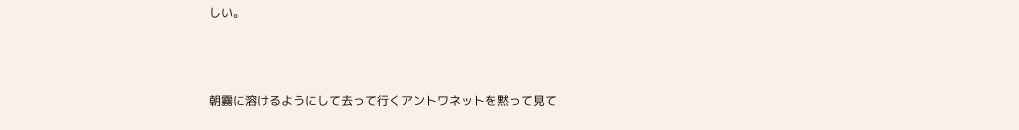しい。



朝霧に溶けるようにして去って行くアントワネットを黙って見て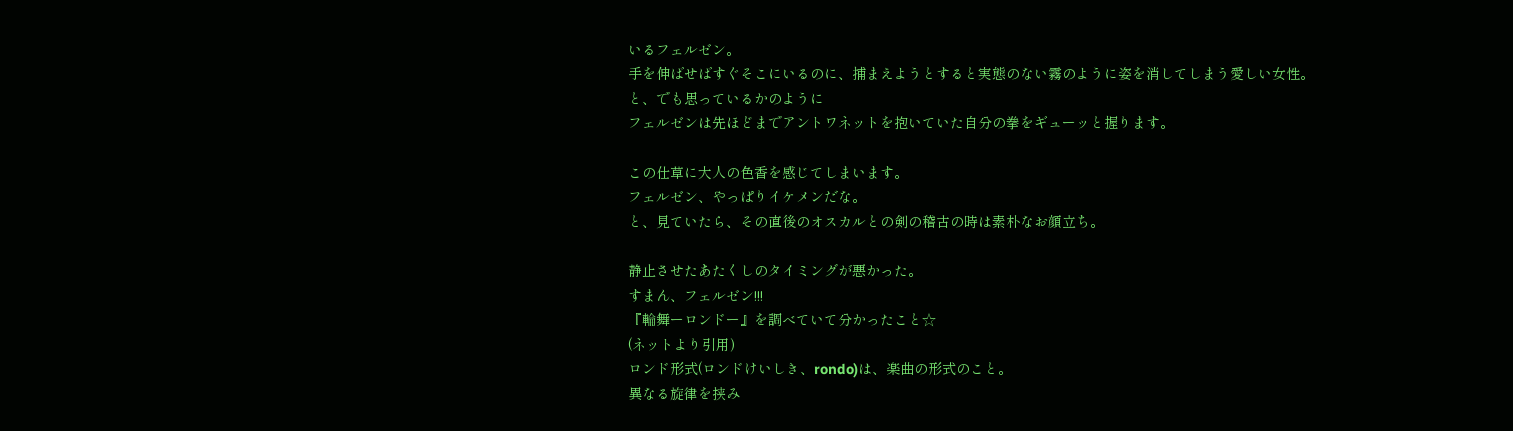いるフェルゼン。
手を伸ばせばすぐそこにいるのに、捕まえようとすると実態のない霧のように姿を消してしまう愛しい女性。
と、でも思っているかのように
フェルゼンは先ほどまでアントワネットを抱いていた自分の拳をギューッと握ります。

この仕草に大人の色香を感じてしまいます。
フェルゼン、やっぱりイケメンだな。
と、見ていたら、その直後のオスカルとの剣の稽古の時は素朴なお顔立ち。

静止させたあたくしのタイミングが悪かった。
すまん、フェルゼン!!!
『輪舞ーロンドー』を調べていて分かったこと☆
(ネットより引用)
ロンド形式(ロンドけいしき、rondo)は、楽曲の形式のこと。
異なる旋律を挟み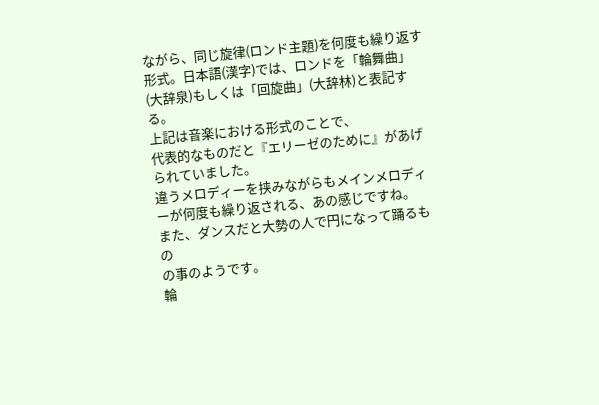ながら、同じ旋律(ロンド主題)を何度も繰り返す形式。日本語(漢字)では、ロンドを「輪舞曲」(大辞泉)もしくは「回旋曲」(大辞林)と表記する。
上記は音楽における形式のことで、
代表的なものだと『エリーゼのために』があげられていました。
違うメロディーを挟みながらもメインメロディーが何度も繰り返される、あの感じですね。
また、ダンスだと大勢の人で円になって踊るもの
の事のようです。
輪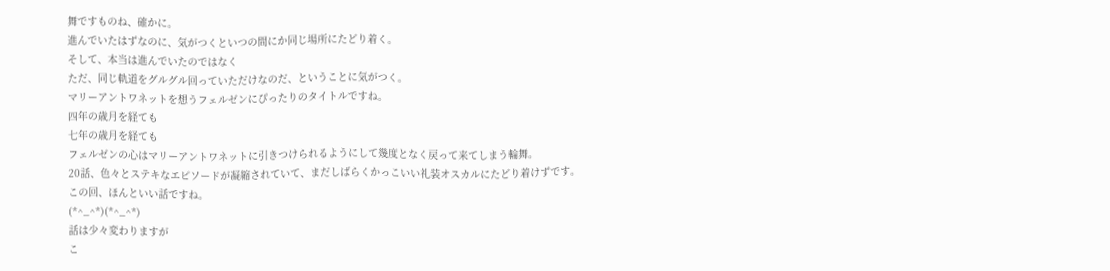舞ですものね、確かに。
進んでいたはずなのに、気がつくといつの間にか同じ場所にたどり着く。
そして、本当は進んでいたのではなく
ただ、同じ軌道をグルグル回っていただけなのだ、ということに気がつく。
マリーアントワネットを想うフェルゼンにぴったりのタイトルですね。
四年の歳月を経ても
七年の歳月を経ても
フェルゼンの心はマリーアントワネットに引きつけられるようにして幾度となく戻って来てしまう輪舞。
20話、色々とステキなエピソードが凝縮されていて、まだしばらくかっこいい礼装オスカルにたどり着けずです。
この回、ほんといい話ですね。
(*^_^*)(*^_^*)
話は少々変わりますが
こ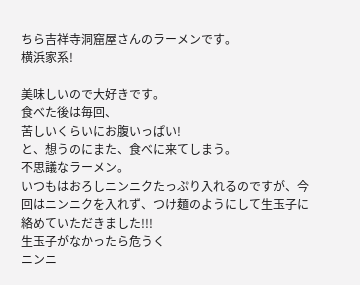ちら吉祥寺洞窟屋さんのラーメンです。
横浜家系!

美味しいので大好きです。
食べた後は毎回、
苦しいくらいにお腹いっぱい!
と、想うのにまた、食べに来てしまう。
不思議なラーメン。
いつもはおろしニンニクたっぷり入れるのですが、今回はニンニクを入れず、つけ麺のようにして生玉子に絡めていただきました!!!
生玉子がなかったら危うく
ニンニ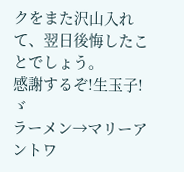クをまた沢山入れて、翌日後悔したことでしょう。
感謝するぞ!生玉子!
ゞ
ラーメン→マリーアントワ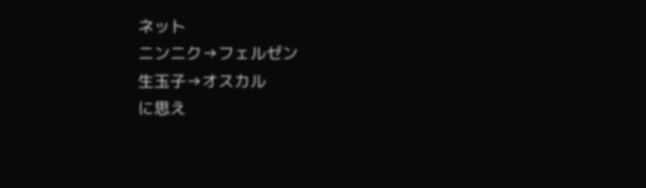ネット
ニンニク→フェルゼン
生玉子→オスカル
に思え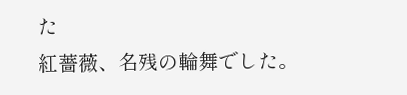た
紅薔薇、名残の輪舞でした。